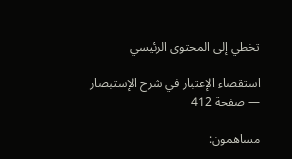تخطي إلى المحتوى الرئيسي

استقصاء الإعتبار في شرح الإستبصار — صفحة 412

مساهمون: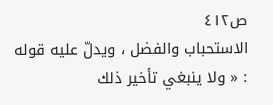ص٤١٢
الاستحباب والفضل ، ويدلّ عليه قوله : « ولا ينبغي تأخير ذلك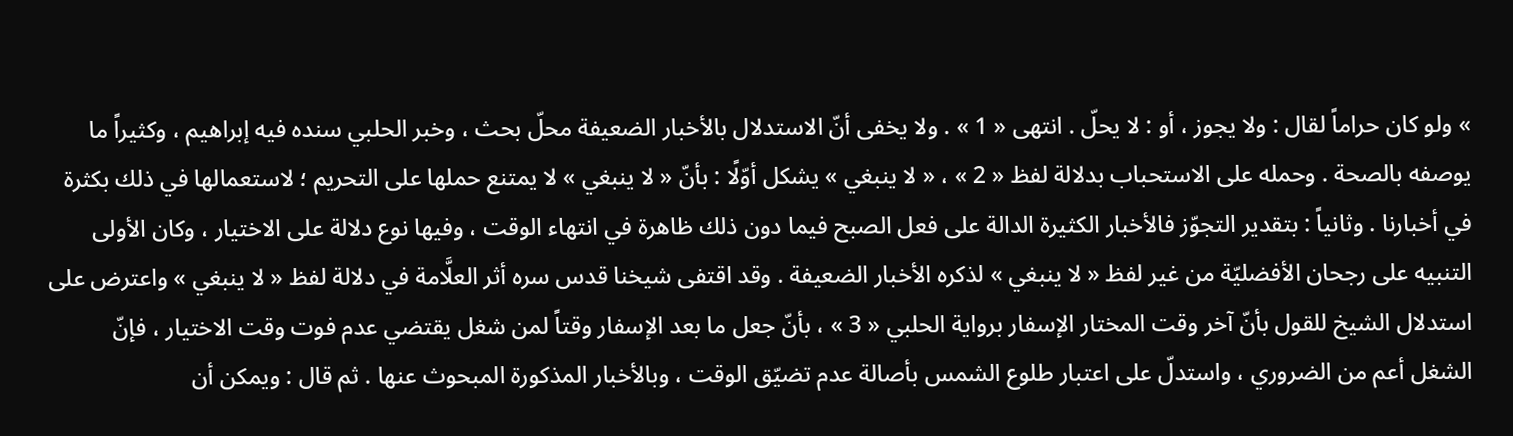» ولو كان حراماً لقال : ولا يجوز ، أو : لا يحلّ . انتهى « 1 » . ولا يخفى أنّ الاستدلال بالأخبار الضعيفة محلّ بحث ، وخبر الحلبي سنده فيه إبراهيم ، وكثيراً ما يوصفه بالصحة . وحمله على الاستحباب بدلالة لفظ « 2 » ، « لا ينبغي » يشكل أوّلًا : بأنّ « لا ينبغي » لا يمتنع حملها على التحريم ؛ لاستعمالها في ذلك بكثرة في أخبارنا . وثانياً : بتقدير التجوّز فالأخبار الكثيرة الدالة على فعل الصبح فيما دون ذلك ظاهرة في انتهاء الوقت ، وفيها نوع دلالة على الاختيار ، وكان الأولى التنبيه على رجحان الأفضليّة من غير لفظ « لا ينبغي » لذكره الأخبار الضعيفة . وقد اقتفى شيخنا قدس سره أثر العلَّامة في دلالة لفظ « لا ينبغي » واعترض على استدلال الشيخ للقول بأنّ آخر وقت المختار الإسفار برواية الحلبي « 3 » ، بأنّ جعل ما بعد الإسفار وقتاً لمن شغل يقتضي عدم فوت وقت الاختيار ، فإنّ الشغل أعم من الضروري ، واستدلّ على اعتبار طلوع الشمس بأصالة عدم تضيّق الوقت ، وبالأخبار المذكورة المبحوث عنها . ثم قال : ويمكن أن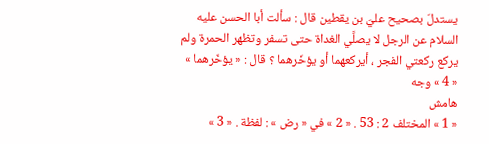يستدلّ بصحيح عليّ بن يقطين قال : سألت أبا الحسن عليه السلام عن الرجل لا يصلَّي الغداة حتى تسفر وتظهر الحمرة ولم يركع ركعتي الفجر ، أيركعهما أو يؤخّرهما ؟ قال : « يؤخّرهما » « 4 » وجه
هامش
« 1 » المختلف 2 : 53 . « 2 » في « رض » : لفظة . « 3 »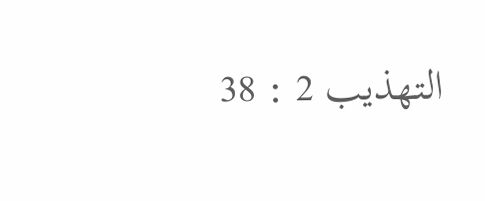التهذيب 2 : 38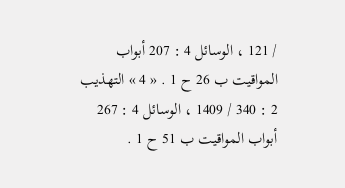/ 121 ، الوسائل 4 : 207 أبواب المواقيت ب 26 ح 1 . « 4 » التهذيب 2 : 340 / 1409 ، الوسائل 4 : 267 أبواب المواقيت ب 51 ح 1 .